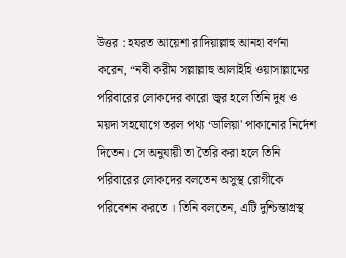উত্তর : হযরত আয়েশা রাদিয়াল্লাহু আনহা বর্ণনা করেন, “নবী করীম সল্লাল্লাহু আলাইহি ওয়াসাল্লামের পরিবারের লোকদের কারো জ্বর হলে তিনি দুধ ও ময়দা সহযোগে তরল পথ্য ‘ডালিয়া' পাকানোর নির্দেশ দিতেন। সে অনুযায়ী তা তৈরি করা হলে তিনি পরিবারের লোকদের বলতেন অসুস্থ রোগীকে পরিবেশন করতে । তিনি বলতেন, এটি দুশ্চিন্তাগ্রস্থ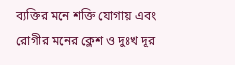ব্যক্তির মনে শক্তি যোগায় এবং রোগীর মনের ক্লেশ ও দুঃখ দূর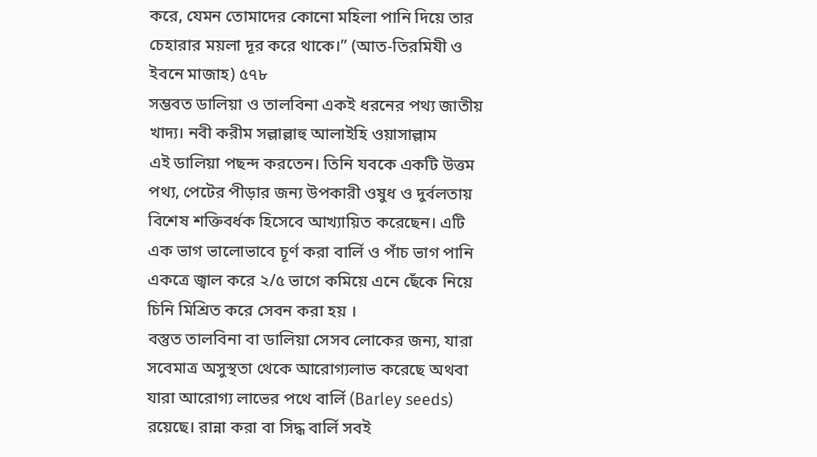করে, যেমন তোমাদের কোনো মহিলা পানি দিয়ে তার চেহারার ময়লা দূর করে থাকে।” (আত-তিরমিযী ও ইবনে মাজাহ) ৫৭৮
সম্ভবত ডালিয়া ও তালবিনা একই ধরনের পথ্য জাতীয় খাদ্য। নবী করীম সল্লাল্লাহু আলাইহি ওয়াসাল্লাম
এই ডালিয়া পছন্দ করতেন। তিনি যবকে একটি উত্তম পথ্য, পেটের পীড়ার জন্য উপকারী ওষুধ ও দুর্বলতায় বিশেষ শক্তিবর্ধক হিসেবে আখ্যায়িত করেছেন। এটি এক ভাগ ভালোভাবে চূর্ণ করা বার্লি ও পাঁচ ভাগ পানি একত্রে জ্বাল করে ২/৫ ভাগে কমিয়ে এনে ছেঁকে নিয়ে চিনি মিশ্রিত করে সেবন করা হয় ।
বস্তুত তালবিনা বা ডালিয়া সেসব লোকের জন্য, যারা সবেমাত্র অসুস্থতা থেকে আরোগ্যলাভ করেছে অথবা যারা আরোগ্য লাভের পথে বার্লি (Barley seeds) রয়েছে। রান্না করা বা সিদ্ধ বার্লি সবই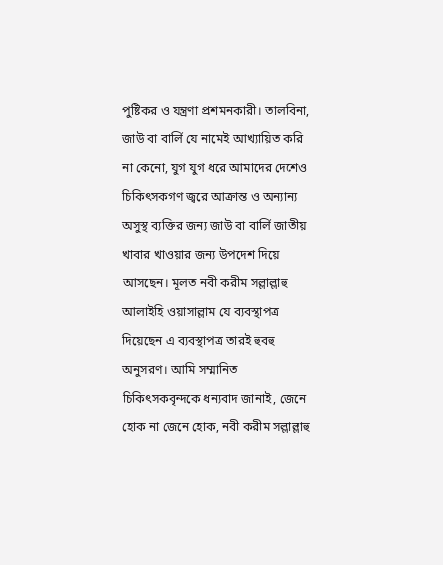পুষ্টিকর ও যন্ত্রণা প্রশমনকারী। তালবিনা, জাউ বা বার্লি যে নামেই আখ্যায়িত করি না কেনো, যুগ যুগ ধরে আমাদের দেশেও চিকিৎসকগণ জ্বরে আক্রান্ত ও অন্যান্য অসুস্থ ব্যক্তির জন্য জাউ বা বার্লি জাতীয় খাবার খাওয়ার জন্য উপদেশ দিয়ে আসছেন। মূলত নবী করীম সল্লাল্লাহু আলাইহি ওয়াসাল্লাম যে ব্যবস্থাপত্র দিয়েছেন এ ব্যবস্থাপত্র তারই হুবহু অনুসরণ। আমি সম্মানিত চিকিৎসকবৃন্দকে ধন্যবাদ জানাই, জেনে হোক না জেনে হোক, নবী করীম সল্লাল্লাহু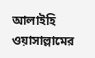আলাইহি ওয়াসাল্লামের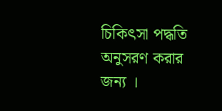চিকিৎসা পদ্ধতি অনুসরণ করার জন্য ।